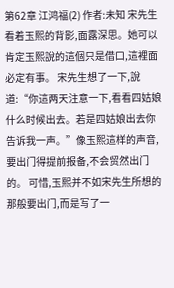第62章 江鸿福(2) 作者:未知 宋先生看着玉熙的背影,面露深思。她可以肯定玉熙說的這個只是借口,這裡面必定有事。 宋先生想了一下,說道:“你這两天注意一下,看看四姑娘什么时候出去。若是四姑娘出去你告诉我一声。”像玉熙這样的声音,要出门得提前报备,不会贸然出门的。 可惜,玉熙并不如宋先生所想的那般要出门,而是写了一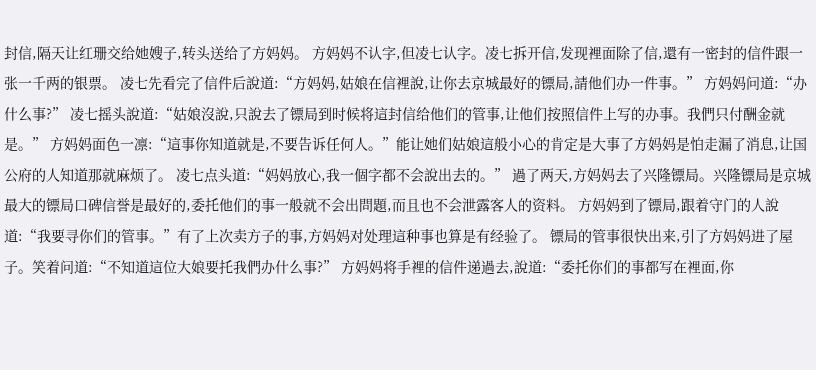封信,隔天让红珊交给她嫂子,转头送给了方妈妈。 方妈妈不认字,但凌七认字。凌七拆开信,发现裡面除了信,還有一密封的信件跟一张一千两的银票。 凌七先看完了信件后說道:“方妈妈,姑娘在信裡說,让你去京城最好的镖局,請他们办一件事。” 方妈妈问道:“办什么事?” 凌七摇头說道:“姑娘沒說,只說去了镖局到时候将這封信给他们的管事,让他们按照信件上写的办事。我們只付酬金就是。” 方妈妈面色一凛:“這事你知道就是,不要告诉任何人。”能让她们姑娘這般小心的肯定是大事了方妈妈是怕走漏了消息,让国公府的人知道那就麻烦了。 凌七点头道:“妈妈放心,我一個字都不会說出去的。” 過了两天,方妈妈去了兴隆镖局。兴隆镖局是京城最大的镖局口碑信誉是最好的,委托他们的事一般就不会出問題,而且也不会泄露客人的资料。 方妈妈到了镖局,跟着守门的人說道:“我要寻你们的管事。”有了上次卖方子的事,方妈妈对处理這种事也算是有经验了。 镖局的管事很快出来,引了方妈妈进了屋子。笑着问道:“不知道這位大娘要托我們办什么事?” 方妈妈将手裡的信件递過去,說道:“委托你们的事都写在裡面,你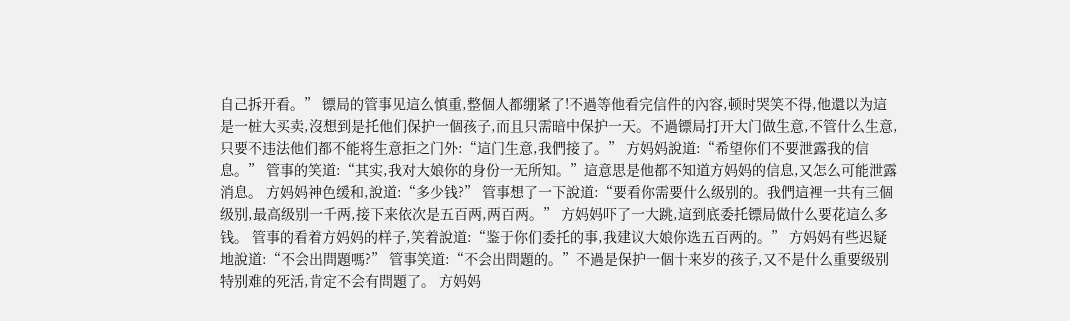自己拆开看。” 镖局的管事见這么慎重,整個人都绷紧了!不過等他看完信件的內容,顿时哭笑不得,他還以为這是一桩大买卖,沒想到是托他们保护一個孩子,而且只需暗中保护一天。不過镖局打开大门做生意,不管什么生意,只要不违法他们都不能将生意拒之门外:“這门生意,我們接了。” 方妈妈說道:“希望你们不要泄露我的信息。” 管事的笑道:“其实,我对大娘你的身份一无所知。”這意思是他都不知道方妈妈的信息,又怎么可能泄露消息。 方妈妈神色缓和,說道:“多少钱?” 管事想了一下說道:“要看你需要什么级别的。我們這裡一共有三個级别,最高级别一千两,接下来依次是五百两,两百两。” 方妈妈吓了一大跳,這到底委托镖局做什么要花這么多钱。 管事的看着方妈妈的样子,笑着說道:“鉴于你们委托的事,我建议大娘你选五百两的。” 方妈妈有些迟疑地說道:“不会出問題嗎?” 管事笑道:“不会出問題的。”不過是保护一個十来岁的孩子,又不是什么重要级别特别难的死活,肯定不会有問題了。 方妈妈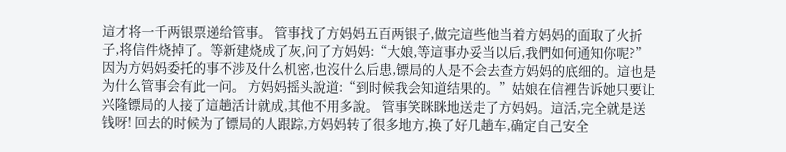這才将一千两银票递给管事。 管事找了方妈妈五百两银子,做完這些他当着方妈妈的面取了火折子,将信件烧掉了。等新建烧成了灰,问了方妈妈:“大娘,等這事办妥当以后,我們如何通知你呢?”因为方妈妈委托的事不涉及什么机密,也沒什么后患,镖局的人是不会去查方妈妈的底细的。這也是为什么管事会有此一问。 方妈妈摇头說道:“到时候我会知道结果的。”姑娘在信裡告诉她只要让兴隆镖局的人接了這趟活计就成,其他不用多說。 管事笑眯眯地送走了方妈妈。這活,完全就是送钱呀! 回去的时候为了镖局的人跟踪,方妈妈转了很多地方,换了好几趟车,确定自己安全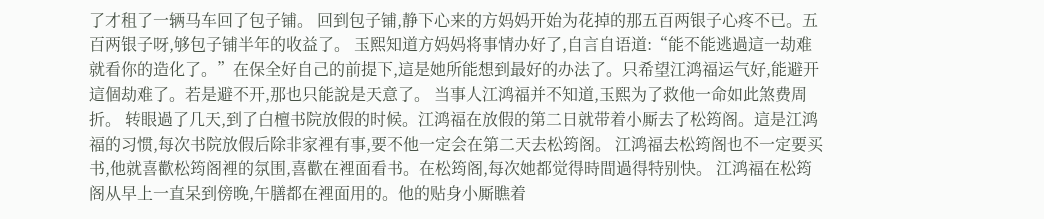了才租了一辆马车回了包子铺。 回到包子铺,静下心来的方妈妈开始为花掉的那五百两银子心疼不已。五百两银子呀,够包子铺半年的收益了。 玉熙知道方妈妈将事情办好了,自言自语道:“能不能逃過這一劫难就看你的造化了。”在保全好自己的前提下,這是她所能想到最好的办法了。只希望江鸿福运气好,能避开這個劫难了。若是避不开,那也只能說是天意了。 当事人江鸿福并不知道,玉熙为了救他一命如此煞费周折。 转眼過了几天,到了白檀书院放假的时候。江鸿福在放假的第二日就带着小厮去了松筠阁。這是江鸿福的习惯,每次书院放假后除非家裡有事,要不他一定会在第二天去松筠阁。 江鸿福去松筠阁也不一定要买书,他就喜歡松筠阁裡的氛围,喜歡在裡面看书。在松筠阁,每次她都觉得時間過得特别快。 江鸿福在松筠阁从早上一直呆到傍晚,午膳都在裡面用的。他的贴身小厮瞧着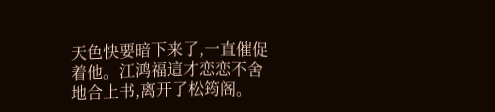天色快要暗下来了,一直催促着他。江鸿福這才恋恋不舍地合上书,离开了松筠阁。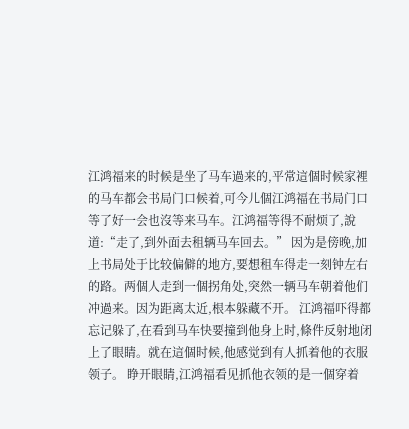江鸿福来的时候是坐了马车過来的,平常這個时候家裡的马车都会书局门口候着,可今儿個江鸿福在书局门口等了好一会也沒等来马车。江鸿福等得不耐烦了,說道:“走了,到外面去租辆马车回去。” 因为是傍晚,加上书局处于比较偏僻的地方,要想租车得走一刻钟左右的路。两個人走到一個拐角处,突然一辆马车朝着他们冲過来。因为距离太近,根本躲藏不开。 江鸿福吓得都忘记躲了,在看到马车快要撞到他身上时,條件反射地闭上了眼睛。就在這個时候,他感觉到有人抓着他的衣服领子。 睁开眼睛,江鸿福看见抓他衣领的是一個穿着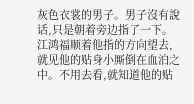灰色衣裳的男子。男子沒有說话,只是朝着旁边指了一下。 江鸿福顺着他指的方向望去,就见他的贴身小厮倒在血泊之中。不用去看,就知道他的贴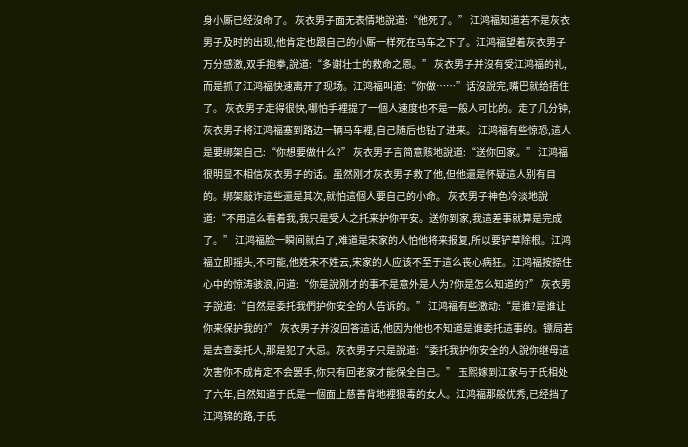身小厮已经沒命了。 灰衣男子面无表情地說道:“他死了。” 江鸿福知道若不是灰衣男子及时的出现,他肯定也跟自己的小厮一样死在马车之下了。江鸿福望着灰衣男子万分感激,双手抱拳,說道:“多谢壮士的救命之恩。” 灰衣男子并沒有受江鸿福的礼,而是抓了江鸿福快速离开了现场。江鸿福叫道:“你做……”话沒說完,嘴巴就给捂住了。 灰衣男子走得很快,哪怕手裡提了一個人速度也不是一般人可比的。走了几分钟,灰衣男子将江鸿福塞到路边一辆马车裡,自己随后也钻了进来。 江鸿福有些惊恐,這人是要绑架自己:“你想要做什么?” 灰衣男子言简意赅地說道:“送你回家。” 江鸿福很明显不相信灰衣男子的话。虽然刚才灰衣男子救了他,但他還是怀疑這人别有目的。绑架敲诈這些還是其次,就怕這個人要自己的小命。 灰衣男子神色冷淡地說道:“不用這么看着我,我只是受人之托来护你平安。送你到家,我這差事就算是完成了。” 江鸿福脸一瞬间就白了,难道是宋家的人怕他将来报复,所以要铲草除根。江鸿福立即摇头,不可能,他姓宋不姓云,宋家的人应该不至于這么丧心病狂。江鸿福按捺住心中的惊涛骇浪,问道:“你是說刚才的事不是意外是人为?你是怎么知道的?” 灰衣男子說道:“自然是委托我們护你安全的人告诉的。” 江鸿福有些激动:“是谁?是谁让你来保护我的?” 灰衣男子并沒回答這话,他因为他也不知道是谁委托這事的。镖局若是去查委托人,那是犯了大忌。灰衣男子只是說道:“委托我护你安全的人說你继母這次害你不成肯定不会罢手,你只有回老家才能保全自己。” 玉熙嫁到江家与于氏相处了六年,自然知道于氏是一個面上慈善背地裡狠毒的女人。江鸿福那般优秀,已经挡了江鸿锦的路,于氏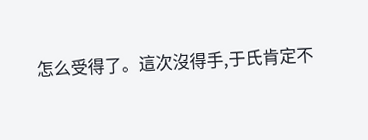怎么受得了。這次沒得手,于氏肯定不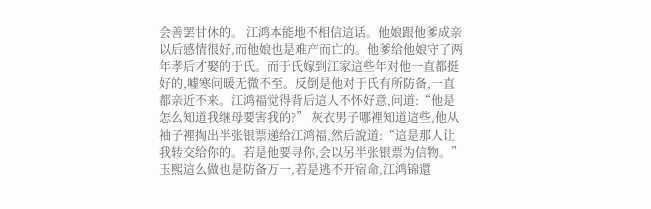会善罢甘休的。 江鸿本能地不相信這话。他娘跟他爹成亲以后感情很好,而他娘也是难产而亡的。他爹给他娘守了两年孝后才娶的于氏。而于氏嫁到江家這些年对他一直都挺好的,嘘寒问暖无微不至。反倒是他对于氏有所防备,一直都亲近不来。江鸿福觉得背后這人不怀好意,问道:“他是怎么知道我继母要害我的?” 灰衣男子哪裡知道這些,他从袖子裡掏出半张银票递给江鸿福,然后說道:“這是那人让我转交给你的。若是他要寻你,会以另半张银票为信物。” 玉熙這么做也是防备万一,若是逃不开宿命,江鸿锦還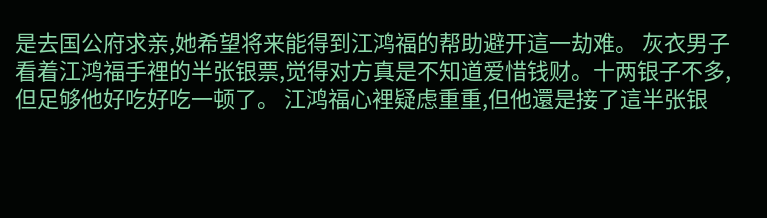是去国公府求亲,她希望将来能得到江鸿福的帮助避开這一劫难。 灰衣男子看着江鸿福手裡的半张银票,觉得对方真是不知道爱惜钱财。十两银子不多,但足够他好吃好吃一顿了。 江鸿福心裡疑虑重重,但他還是接了這半张银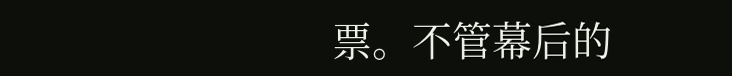票。不管幕后的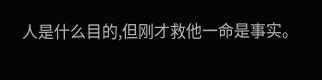人是什么目的,但刚才救他一命是事实。